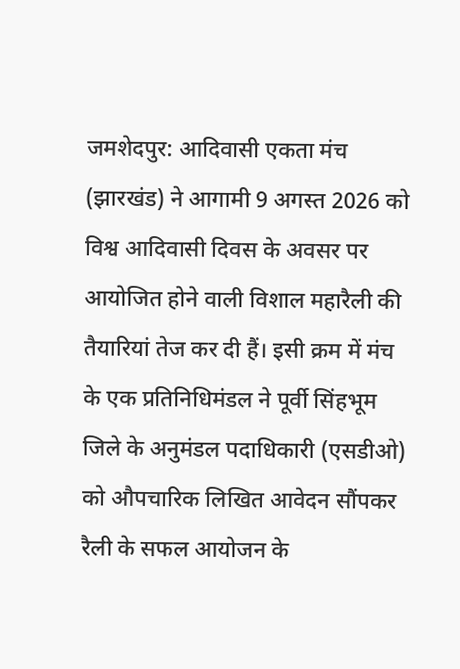जमशेदपुर: आदिवासी एकता मंच (झारखंड) ने आगामी 9 अगस्त 2026 को विश्व आदिवासी दिवस के अवसर पर आयोजित होने वाली विशाल महारैली की तैयारियां तेज कर दी हैं। इसी क्रम में मंच के एक प्रतिनिधिमंडल ने पूर्वी सिंहभूम जिले के अनुमंडल पदाधिकारी (एसडीओ) को औपचारिक लिखित आवेदन सौंपकर रैली के सफल आयोजन के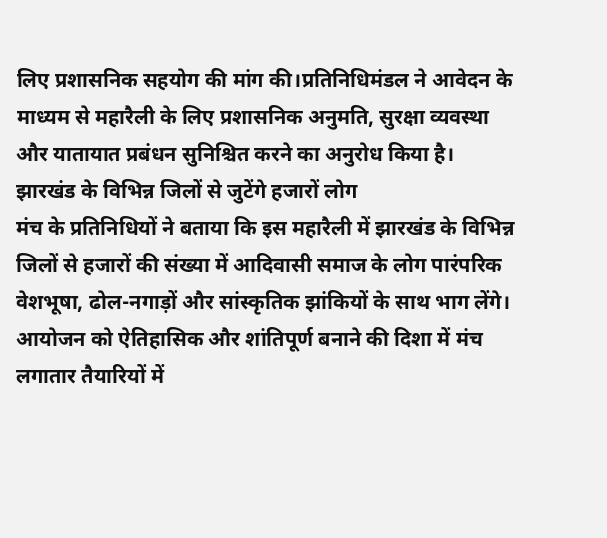लिए प्रशासनिक सहयोग की मांग की।प्रतिनिधिमंडल ने आवेदन के माध्यम से महारैली के लिए प्रशासनिक अनुमति, सुरक्षा व्यवस्था और यातायात प्रबंधन सुनिश्चित करने का अनुरोध किया है।
झारखंड के विभिन्न जिलों से जुटेंगे हजारों लोग
मंच के प्रतिनिधियों ने बताया कि इस महारैली में झारखंड के विभिन्न जिलों से हजारों की संख्या में आदिवासी समाज के लोग पारंपरिक वेशभूषा, ढोल-नगाड़ों और सांस्कृतिक झांकियों के साथ भाग लेंगे। आयोजन को ऐतिहासिक और शांतिपूर्ण बनाने की दिशा में मंच लगातार तैयारियों में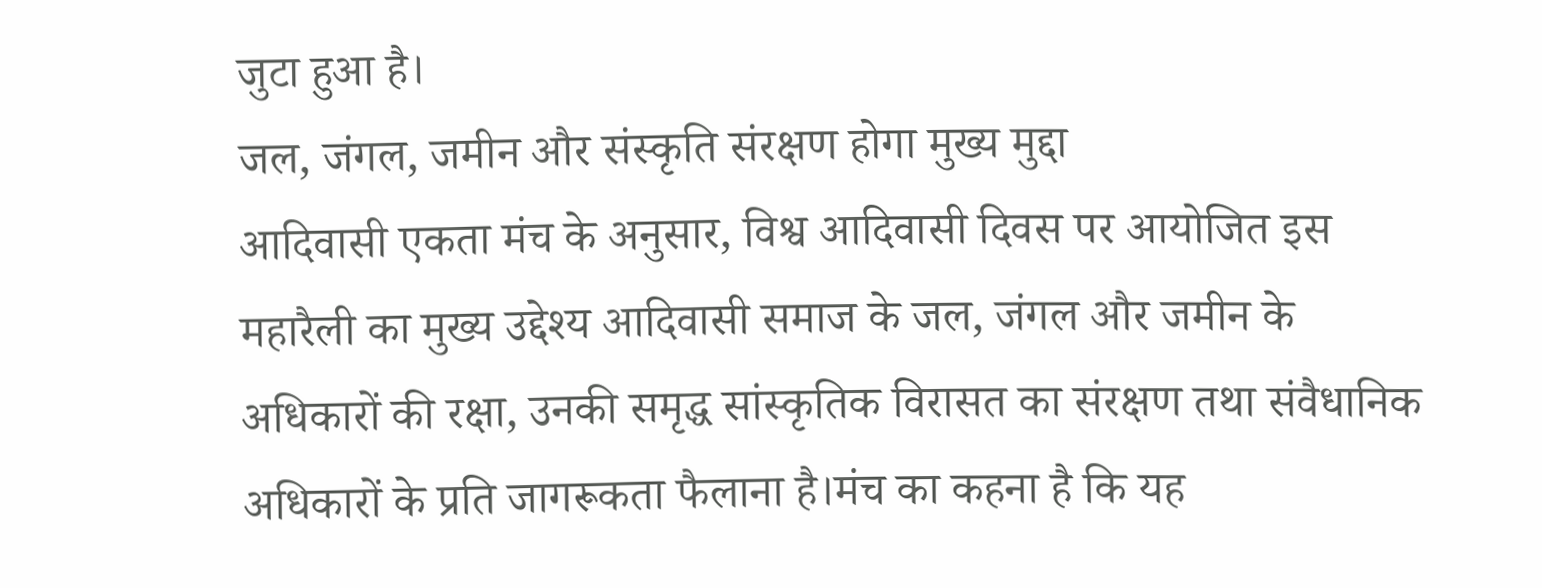जुटा हुआ है।
जल, जंगल, जमीन और संस्कृति संरक्षण होगा मुख्य मुद्दा
आदिवासी एकता मंच के अनुसार, विश्व आदिवासी दिवस पर आयोजित इस महारैली का मुख्य उद्देश्य आदिवासी समाज के जल, जंगल और जमीन के अधिकारों की रक्षा, उनकी समृद्ध सांस्कृतिक विरासत का संरक्षण तथा संवैधानिक अधिकारों के प्रति जागरूकता फैलाना है।मंच का कहना है कि यह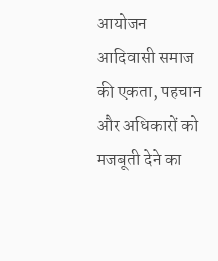आयोजन आदिवासी समाज की एकता, पहचान और अधिकारों को मजबूती देने का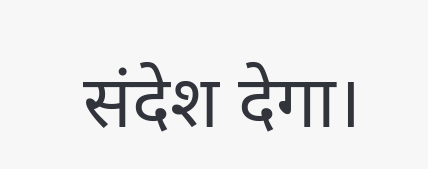संदेश देगा।